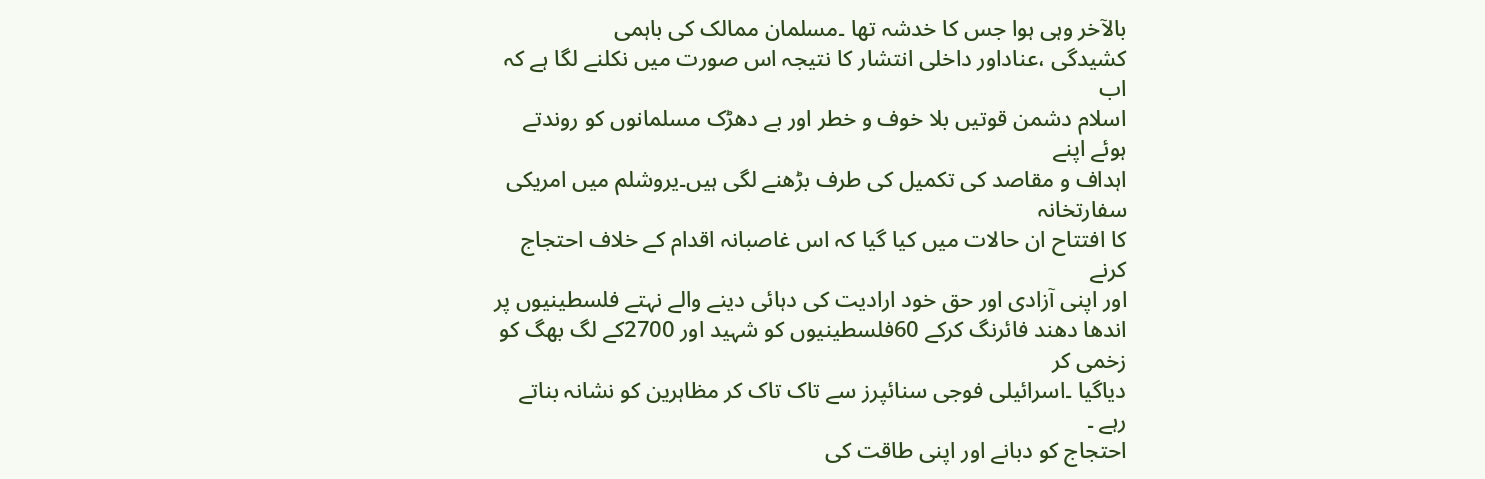بالآخر وہی ہوا جس کا خدشہ تھا ۔مسلمان ممالک کی باہمی
کشیدگی ،عناداور داخلی انتشار کا نتیجہ اس صورت میں نکلنے لگا ہے کہ اب
اسلام دشمن قوتیں بلا خوف و خطر اور بے دھڑک مسلمانوں کو روندتے ہوئے اپنے
اہداف و مقاصد کی تکمیل کی طرف بڑھنے لگی ہیں۔یروشلم میں امریکی سفارتخانہ
کا افتتاح ان حالات میں کیا گیا کہ اس غاصبانہ اقدام کے خلاف احتجاج کرنے
اور اپنی آزادی اور حق خود ارادیت کی دہائی دینے والے نہتے فلسطینیوں پر
اندھا دھند فائرنگ کرکے 60فلسطینیوں کو شہید اور 2700کے لگ بھگ کو زخمی کر
دیاگیا ۔اسرائیلی فوجی سنائپرز سے تاک تاک کر مظاہرین کو نشانہ بناتے رہے ۔
احتجاج کو دبانے اور اپنی طاقت کی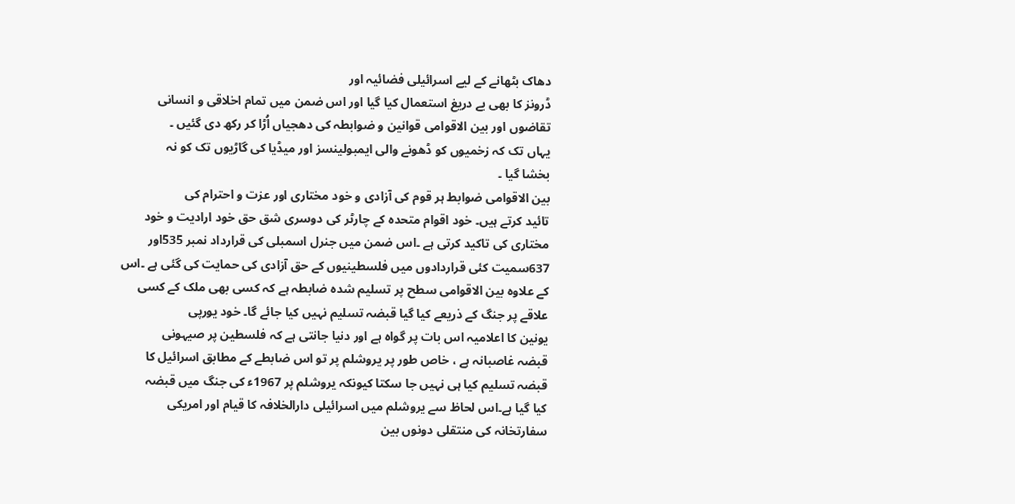دھاک بٹھانے کے لیے اسرائیلی فضائیہ اور
ڈرونز کا بھی بے دریغ استعمال کیا گیا اور اس ضمن میں تمام اخلاقی و انسانی
تقاضوں اور بین الاقوامی قوانین و ضوابطہ کی دھجیاں اُڑا کر رکھ دی گئیں ۔
یہاں تک کہ زخمیوں کو ڈھونے والی ایمبولینسز اور میڈیا کی گاڑیوں تک کو نہ
بخشا گیا ۔
بین الاقوامی ضوابط ہر قوم کی آزادی و خود مختاری اور عزت و احترام کی
تائید کرتے ہیں۔ خود اقوام متحدہ کے چارٹر کی دوسری شق حق خود ارادیت و خود
مختاری کی تاکید کرتی ہے ۔اس ضمن میں جنرل اسمبلی کی قرارداد نمبر 535اور
637سمیت کئی قراردادوں میں فلسطینیوں کے حق آزادی کی حمایت کی گئی ہے ۔اس
کے علاوہ بین الاقوامی سطح پر تسلیم شدہ ضابطہ ہے کہ کسی بھی ملک کے کسی
علاقے پر جنگ کے ذریعے کیا گیا قبضہ تسلیم نہیں کیا جائے گا۔ خود یورپی
یونین کا اعلامیہ اس بات پر گواہ ہے اور دنیا جانتی ہے کہ فلسطین پر صیہونی
قبضہ غاصبانہ ہے ، خاص طور پر یروشلم پر تو اس ضابطے کے مطابق اسرائیل کا
قبضہ تسلیم کیا ہی نہیں جا سکتا کیونکہ یروشلم پر 1967ء کی جنگ میں قبضہ
کیا گیا ہے۔اس لحاظ سے یروشلم میں اسرائیلی دارالخلافہ کا قیام اور امریکی
سفارتخانہ کی منتقلی دونوں بین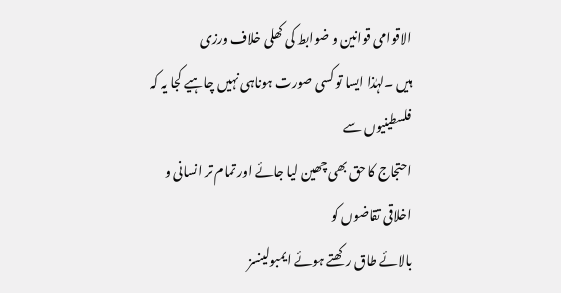الاقوامی قوانین و ضوابط کی کھلی خلاف ورزی
ہیں ۔لہٰذا ایسا تو کسی صورت ہوناہی نہیں چاہیے کجا یہ کہ فلسطینیوں سے
احتجاج کا حق بھی چھین لیا جائے اور تمام تر انسانی و اخلاقی تقاضوں کو
بالائے طاق رکھتے ہوئے ایمبولینسز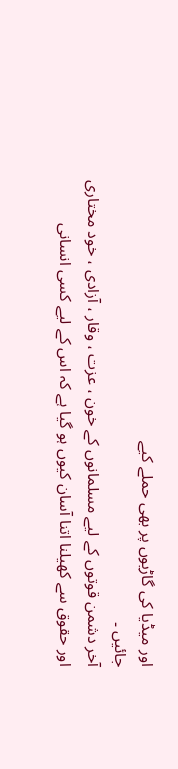اور میڈیا کی گاڑیوں پر بھی حملے کیے
جائیں ۔
آخر دشمن قوتوں کے لیے مسلمانوں کے خون ، عزت ، وقار ، آزادی ، خود مختاری
اور حقوق سے کھیلنا اتنا آسان کیوں ہو گیا ہے کہ اس کے لیے کسی انسانی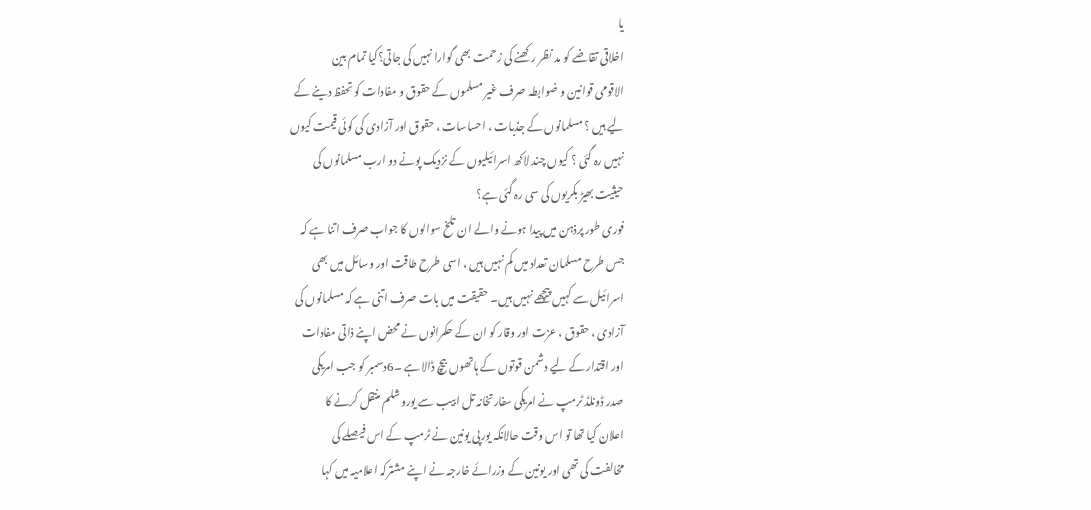یا
اخلاقی تقاضے کو مد نظر رکھنے کی زحمت بھی گوارا نہیں کی جاتی؟کیا تمام بین
الاقومی قوانین و ضوابطہ صرف غیر مسلموں کے حقوق و مفادات کو تحفظ دینے کے
لیے ہیں ؟ مسلمانوں کے جذبات ، احساسات ، حقوق اور آزادی کی کوئی قیمت کیوں
نہیں رہ گئی ؟ کیوں چند لاکھ اسرائیلیوں کے نزدیک پونے دو ارب مسلمانوں کی
حیثیت بھیڑ بکریوں کی سی رہ گئی ہے؟
فوری طور پرذہن میں پیدا ہونے والے ان تلخ سوالوں کا جواب صرف اتنا ہے کہ
جس طرح مسلمان تعداد میں کم نہیں ہیں ، اسی طرح طاقت اور وسائل میں بھی
اسرائیل سے کہیں پیچھے نہیں ہیں۔ حقیقت میں بات صرف اتنی ہے کہ مسلمانوں کی
آزادی ، حقوق ، عزت اور وقار کو ان کے حکمرانوں نے محض اپنے ذاتی مفادات
اور اقتدار کے لیے دشمن قوتوں کے ہاتھوں بیچ ڈالا ہے ۔6دسمبر کو جب امریکی
صدر ڈونلڈ ٹرمپ نے امریکی سفارتخانہ تل ابیب سے یوروشلم منتقل کرنے کا
اعلان کیا تھا تو اس وقت حالانکہ یورپی یونین نے ٹرمپ کے اس فیصلے کی
مخالفت کی تھی اور یونین کے وزرائے خارجہ نے اپنے مشترکہ اعلامیہ میں کہا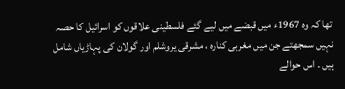تھا کہ وہ 1967ء میں قبضے میں لیے گئے فلسطینی علاقوں کو اسرائیل کا حصہ
نہیں سمجھتے جن میں مغربی کنارہ ، مشرقی یروشلم اور گولان کی پہاڑیاں شامل
ہیں ۔ اس حوالے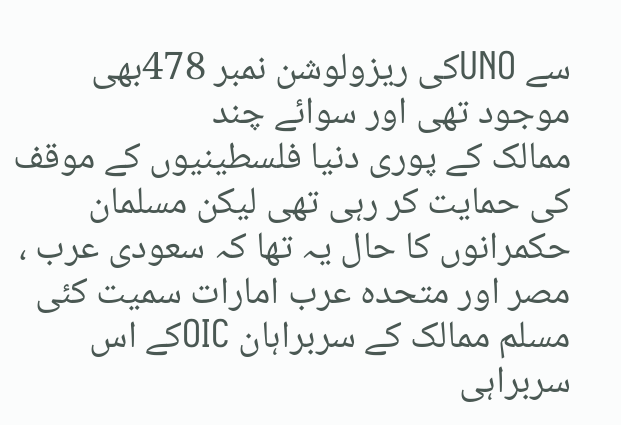سے UNOکی ریزولوشن نمبر 478بھی موجود تھی اور سوائے چند
ممالک کے پوری دنیا فلسطینیوں کے موقف کی حمایت کر رہی تھی لیکن مسلمان
حکمرانوں کا حال یہ تھا کہ سعودی عرب ، مصر اور متحدہ عرب امارات سمیت کئی
مسلم ممالک کے سربراہان OICکے اس سربراہی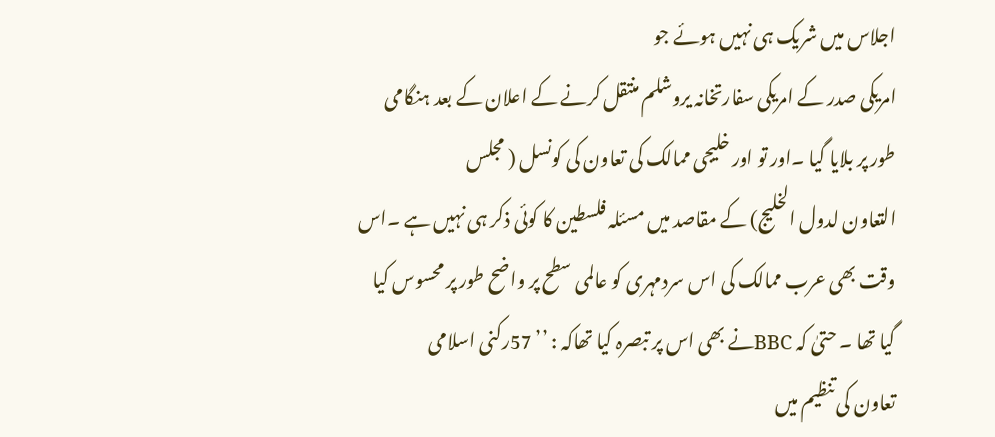اجلاس میں شریک ہی نہیں ہوئے جو
امریکی صدر کے امریکی سفارتخانہ یروشلم منتقل کرنے کے اعلان کے بعد ہنگامی
طور پر بلایا گیا ۔اور تو اور خلیجی ممالک کی تعاون کی کونسل ( مجلس
التعاون لدول الخلیج) کے مقاصد میں مسئلہ فلسطین کا کوئی ذکر ہی نہیں ہے ۔اس
وقت بھی عرب ممالک کی اس سردمہری کو عالمی سطح پر واضح طور پر محسوس کیا
گیا تھا ۔ حتیٰ کہ BBCنے بھی اس پر تبصرہ کیا تھاکہ : ’’ 57رکنی اسلامی
تعاون کی تنظیم میں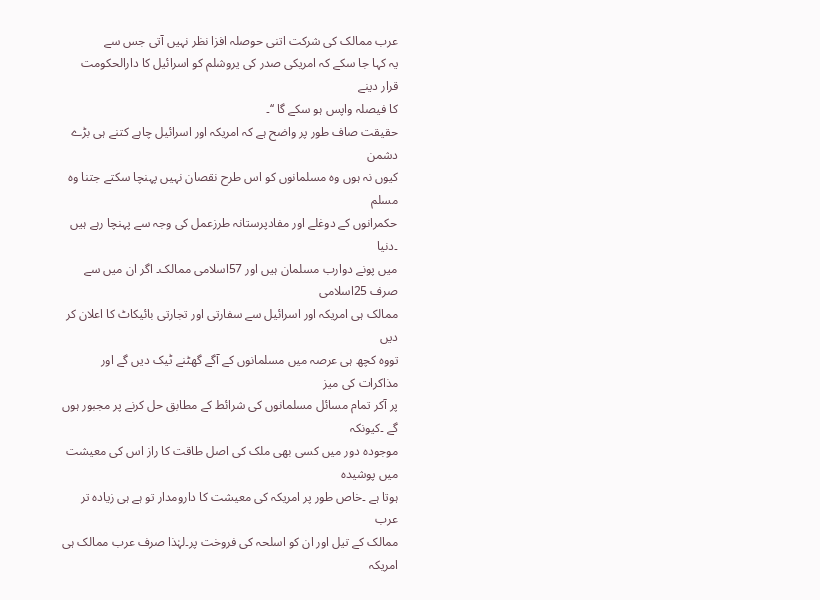عرب ممالک کی شرکت اتنی حوصلہ افزا نظر نہیں آتی جس سے
یہ کہا جا سکے کہ امریکی صدر کی یروشلم کو اسرائیل کا دارالحکومت قرار دینے
کا فیصلہ واپس ہو سکے گا ‘‘۔
حقیقت صاف طور پر واضح ہے کہ امریکہ اور اسرائیل چاہے کتنے ہی بڑے دشمن
کیوں نہ ہوں وہ مسلمانوں کو اس طرح نقصان نہیں پہنچا سکتے جتنا وہ مسلم
حکمرانوں کے دوغلے اور مفادپرستانہ طرزعمل کی وجہ سے پہنچا رہے ہیں ۔دنیا
میں پونے دوارب مسلمان ہیں اور 57اسلامی ممالک۔ اگر ان میں سے صرف 25اسلامی
ممالک ہی امریکہ اور اسرائیل سے سفارتی اور تجارتی بائیکاٹ کا اعلان کر دیں
تووہ کچھ ہی عرصہ میں مسلمانوں کے آگے گھٹنے ٹیک دیں گے اور مذاکرات کی میز
پر آکر تمام مسائل مسلمانوں کی شرائط کے مطابق حل کرنے پر مجبور ہوں گے ۔کیونکہ
موجودہ دور میں کسی بھی ملک کی اصل طاقت کا راز اس کی معیشت میں پوشیدہ
ہوتا ہے ۔خاص طور پر امریکہ کی معیشت کا دارومدار تو ہے ہی زیادہ تر عرب
ممالک کے تیل اور ان کو اسلحہ کی فروخت پر۔لہٰذا صرف عرب ممالک ہی امریکہ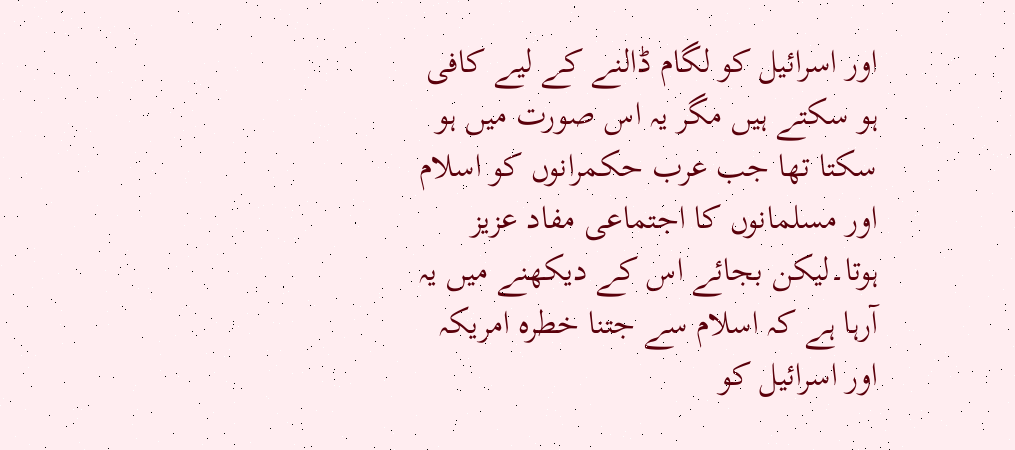اور اسرائیل کو لگام ڈالنے کے لیے کافی ہو سکتے ہیں مگر یہ اس صورت میں ہو
سکتا تھا جب عرب حکمرانوں کو اسلام اور مسلمانوں کا اجتماعی مفاد عزیز
ہوتا۔لیکن بجائے اس کے دیکھنے میں یہ آرہا ہے کہ اسلام سے جتنا خطرہ امریکہ
اور اسرائیل کو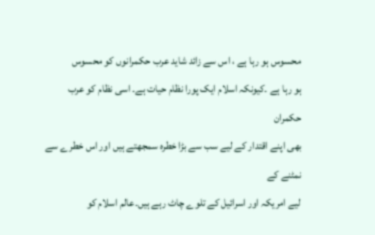محسوس ہو رہا ہے ، اس سے زائد شاید عرب حکمرانوں کو محسوس
ہو رہا ہے ۔کیونکہ اسلام ایک پورا نظام حیات ہے۔ اسی نظام کو عرب حکمران
بھی اپنے اقتدار کے لیے سب سے بڑا خطرہ سمجھتے ہیں اور اس خطرے سے نمٹنے کے
لیے امریکہ اور اسرائیل کے تلوے چاٹ رہے ہیں۔عالم اسلام کو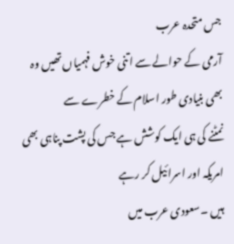جس متحدہ عرب
آرمی کے حوالے سے اتنی خوش فہمیاں تھیں وہ بھی بنیادی طور اسلام کے خطرے سے
نمٹنے کی ہی ایک کوشش ہے جس کی پشت پناہی بھی امریکہ اور اسرائیل کر رہے
ہیں ۔سعودی عرب میں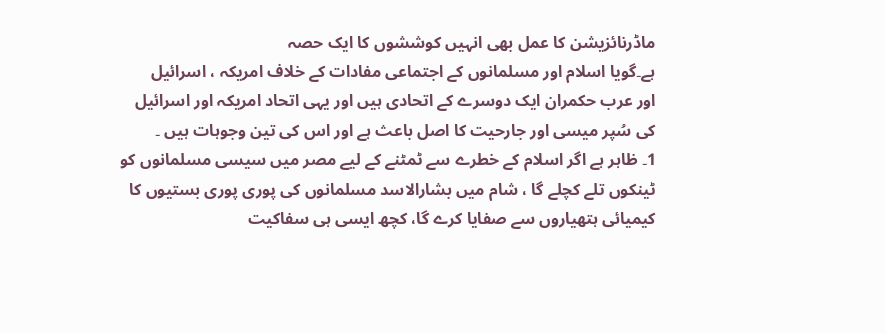ماڈرنائزیشن کا عمل بھی انہیں کوششوں کا ایک حصہ
ہے۔گویا اسلام اور مسلمانوں کے اجتماعی مفادات کے خلاف امریکہ ، اسرائیل
اور عرب حکمران ایک دوسرے کے اتحادی ہیں اور یہی اتحاد امریکہ اور اسرائیل
کی سُپر میسی اور جارحیت کا اصل باعث ہے اور اس کی تین وجوہات ہیں ۔
1۔ ظاہر ہے اگر اسلام کے خطرے سے ٹمٹنے کے لیے مصر میں سیسی مسلمانوں کو
ٹینکوں تلے کچلے گا ، شام میں بشارالاسد مسلمانوں کی پوری پوری بستیوں کا
کیمیائی ہتھیاروں سے صفایا کرے گا، کچھ ایسی ہی سفاکیت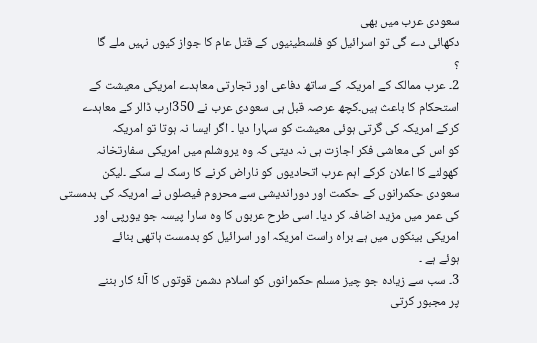سعودی عرب میں بھی
دکھائی دے گی تو اسرائیل کو فلسطینیوں کے قتل عام کا جواز کیوں نہیں ملے گا
؟
2۔ عرب ممالک کے امریکہ کے ساتھ دفاعی اور تجارتی معاہدے امریکی معیشت کے
استحکام کا باعث ہیں۔کچھ عرصہ قبل ہی سعودی عرب نے 350ارب ڈالر کے معاہدے
کرکے امریکہ کی گرتی ہوئی معیشت کو سہارا دیا ۔ اگر ایسا نہ ہوتا تو امریکہ
کو اس کی معاشی فکر اجازت ہی نہ دیتی کہ وہ یروشلم میں امریکی سفارتخانہ
کھولنے کا اعلان کرکے اہم عرب اتحادیوں کو ناراض کرنے کا رسک لے سکے ۔لیکن
سعودی حکمرانوں کے حکمت اور دوراندیشی سے محروم فیصلوں نے امریکہ کی بدمستی
کی عمر میں مزید اضافہ کر دیا۔ اسی طرح عربوں کا وہ سارا پیسہ جو یورپی اور
امریکی بینکوں میں ہے براہ راست امریکہ اور اسرائیل کو بدمست ہاتھی بنائے
ہوئے ہے ۔
3۔ سب سے زیادہ جو چیز مسلم حکمرانوں کو اسلام دشمن قوتوں کا آلۂ کار بننے
پر مجبور کرتی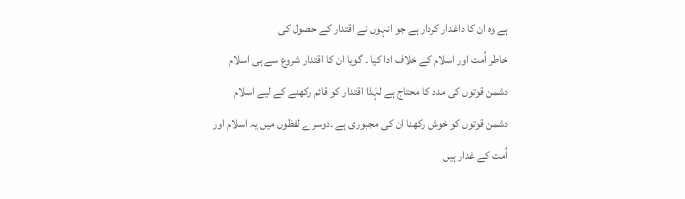ہے وہ ان کا داغدار کردار ہے جو انہوں نے اقتدار کے حصول کی
خاطر اُمت اور اسلام کے خلاف ادا کیا ۔ گویا ان کا اقتدار شروع سے ہی اسلام
دشمن قوتوں کی مدد کا محتاج ہے لہٰذا اقتدار کو قائم رکھنے کے لیے اسلام
دشمن قوتوں کو خوش رکھنا ان کی مجبوری ہے ۔دوسرے لفظوں میں یہ اسلام اور
اُمت کے غدار ہیں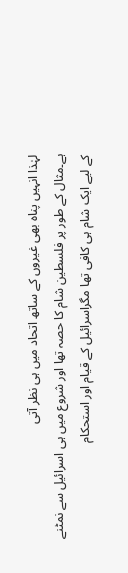لہٰذا انہیں پناہ بھی غیروں کے ساتھ اتحاد میں ہی نظر آتی
ہے۔مثال کے طور پر فلسطین شام کا حصہ تھا اور شروع میں ہی اسرائیل سے نمٹنے
کے لیے ایک شام ہی کافی تھا مگراسرائیل کے قیام اور استحکام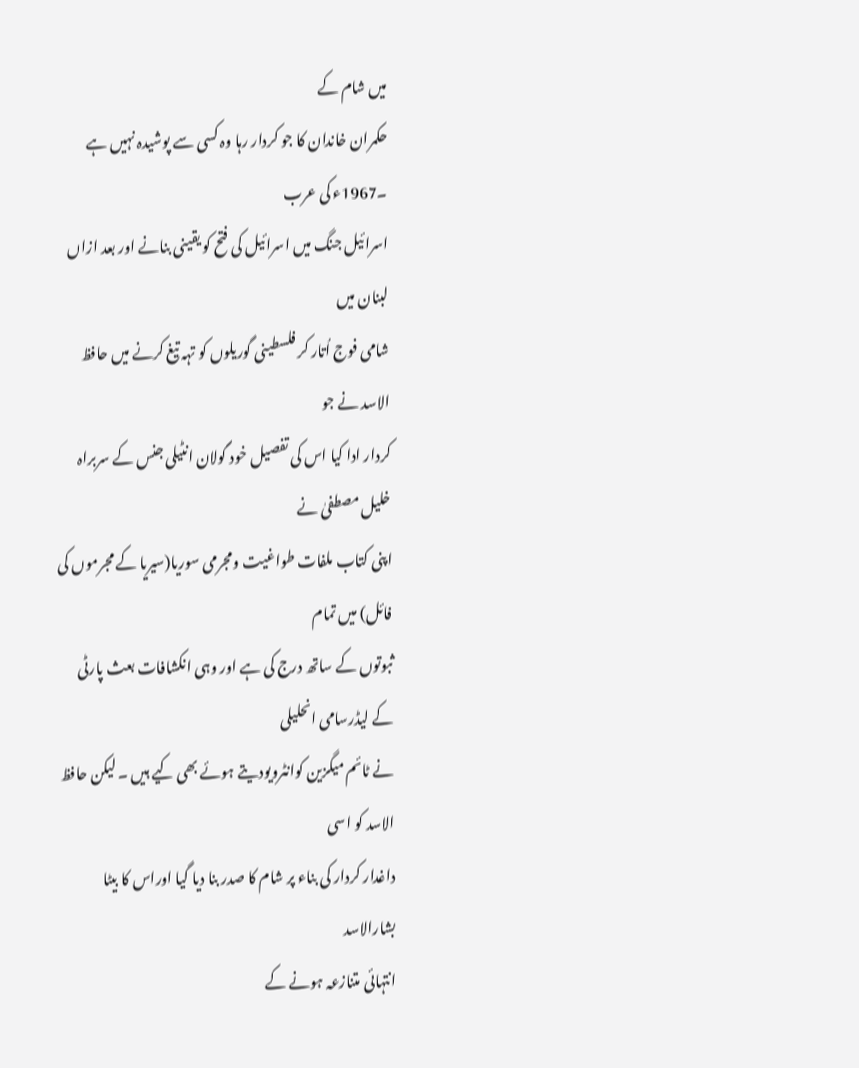میں شام کے
حکمران خاندان کا جو کردار رہا وہ کسی سے پوشیدہ نہیں ہے ۔1967ء کی عرب
اسرائیل جنگ میں اسرائیل کی فتح کو یقینی بنانے اور بعد ازاں لبنان میں
شامی فوج اُتار کر فلسطینی گوریلوں کو تہہ تیغ کرنے میں حافظ الاسد نے جو
کردار ادا کیا اس کی تفصیل خود گولان انٹیلی جنس کے سربراہ خلیل مصطفیٰ نے
اپنی کتاب ملفات طواغیت ومجرمی سوریا(سیریا کے مجرموں کی فائل) میں تمام
ثبوتوں کے ساتھ درج کی ہے اور وہی انکشافات بعث پارٹی کے لیڈرسامی انحلیلی
نے ٹائم میگزین کوانٹرویودیتے ہوئے بھی کیے ہیں ۔ لیکن حافظ الاسد کو اسی
داغدار کردار کی بناء پر شام کا صدر بنا دیا گیا اوراس کا بیٹا بشارالاسد
انتہائی متنازعہ ہونے کے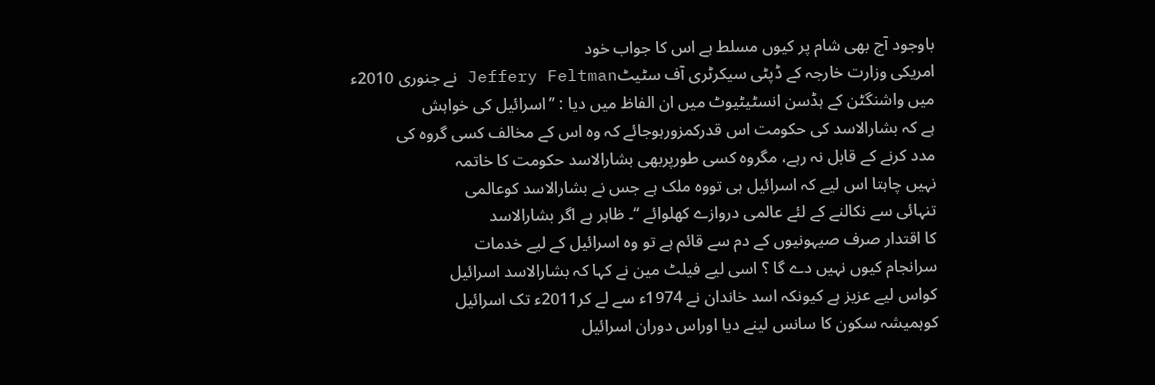باوجود آج بھی شام پر کیوں مسلط ہے اس کا جواب خود
امریکی وزارت خارجہ کے ڈپٹی سیکرٹری آف سٹیٹJeffery Feltman نے جنوری 2010ء
میں واشنگٹن کے ہڈسن انسٹیٹیوٹ میں ان الفاظ میں دیا : ’’اسرائیل کی خواہش
ہے کہ بشارالاسد کی حکومت اس قدرکمزورہوجائے کہ وہ اس کے مخالف کسی گروہ کی
مدد کرنے کے قابل نہ رہے، مگروہ کسی طورپربھی بشارالاسد حکومت کا خاتمہ
نہیں چاہتا اس لیے کہ اسرائیل ہی تووہ ملک ہے جس نے بشارالاسد کوعالمی
تنہائی سے نکالنے کے لئے عالمی دروازے کھلوائے ‘‘۔ ظاہر ہے اگر بشارالاسد
کا اقتدار صرف صیہونیوں کے دم سے قائم ہے تو وہ اسرائیل کے لیے خدمات
سرانجام کیوں نہیں دے گا ؟ اسی لیے فیلٹ مین نے کہا کہ بشارالاسد اسرائیل
کواس لیے عزیز ہے کیونکہ اسد خاندان نے 1974ء سے لے کر2011ء تک اسرائیل
کوہمیشہ سکون کا سانس لینے دیا اوراس دوران اسرائیل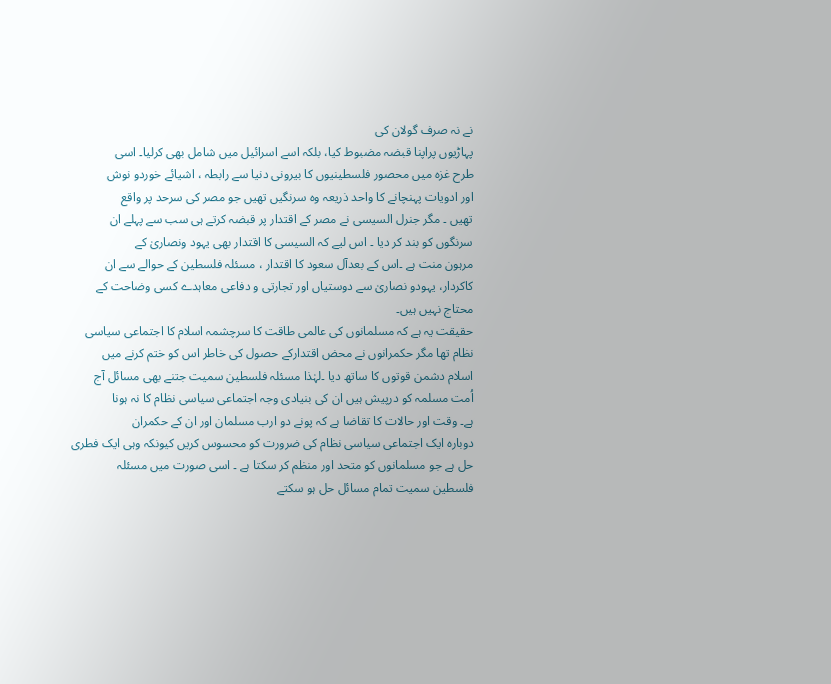نے نہ صرف گولان کی
پہاڑیوں پراپنا قبضہ مضبوط کیا، بلکہ اسے اسرائیل میں شامل بھی کرلیا۔ اسی
طرح غزہ میں محصور فلسطینیوں کا بیرونی دنیا سے رابطہ ، اشیائے خوردو نوش
اور ادویات پہنچانے کا واحد ذریعہ وہ سرنگیں تھیں جو مصر کی سرحد پر واقع
تھیں ۔ مگر جنرل السیسی نے مصر کے اقتدار پر قبضہ کرتے ہی سب سے پہلے ان
سرنگوں کو بند کر دیا ۔ اس لیے کہ السیسی کا اقتدار بھی یہود ونصاریٰ کے
مرہون منت ہے ۔اس کے بعدآل سعود کا اقتدار ، مسئلہ فلسطین کے حوالے سے ان
کاکردار، یہودو نصاریٰ سے دوستیاں اور تجارتی و دفاعی معاہدے کسی وضاحت کے
محتاج نہیں ہیں۔
حقیقت یہ ہے کہ مسلمانوں کی عالمی طاقت کا سرچشمہ اسلام کا اجتماعی سیاسی
نظام تھا مگر حکمرانوں نے محض اقتدارکے حصول کی خاطر اس کو ختم کرنے میں
اسلام دشمن قوتوں کا ساتھ دیا ۔لہٰذا مسئلہ فلسطین سمیت جتنے بھی مسائل آج
اُمت مسلمہ کو درپیش ہیں ان کی بنیادی وجہ اجتماعی سیاسی نظام کا نہ ہونا
ہے۔ وقت اور حالات کا تقاضا ہے کہ پونے دو ارب مسلمان اور ان کے حکمران
دوبارہ ایک اجتماعی سیاسی نظام کی ضرورت کو محسوس کریں کیونکہ وہی ایک فطری
حل ہے جو مسلمانوں کو متحد اور منظم کر سکتا ہے ۔ اسی صورت میں مسئلہ
فلسطین سمیت تمام مسائل حل ہو سکتے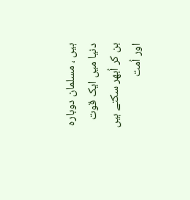ہیں ، مسلمان دوبارہ دنیا میں ایک قوت
بن کر اُبھر سکتے ہیں اور اُمت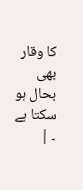کا وقار بھی بحال ہو سکتا ہے ۔ |